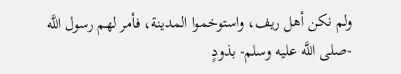ولم نكن أهل ريف، واستوخموا المدينة، فأمر لهم رسول اللَّه -صلى اللَّه عليه وسلم- بذودٍ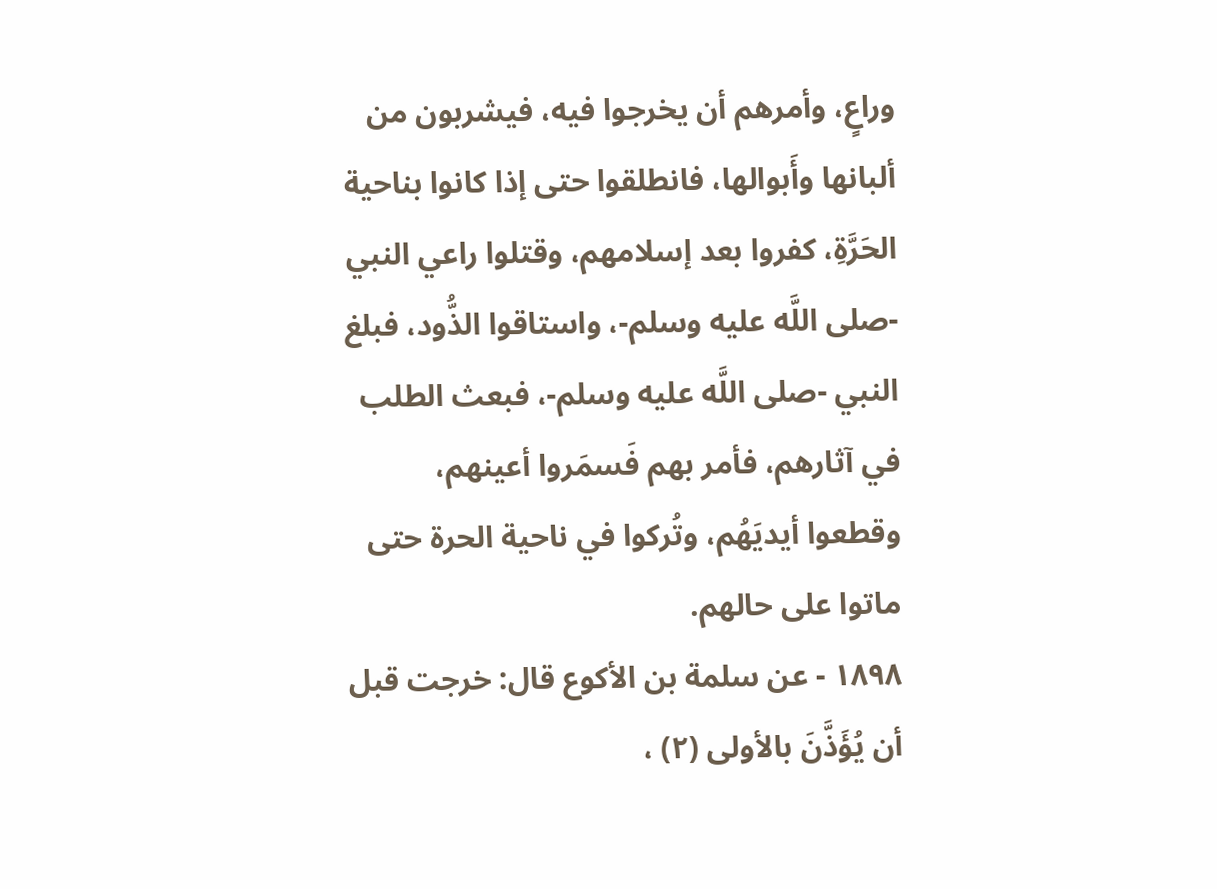وراعٍ، وأمرهم أن يخرجوا فيه، فيشربون من ألبانها وأَبوالها، فانطلقوا حتى إذا كانوا بناحية الحَرَّةِ، كفروا بعد إسلامهم، وقتلوا راعي النبي -صلى اللَّه عليه وسلم-، واستاقوا الذُّود، فبلغ النبي -صلى اللَّه عليه وسلم-، فبعث الطلب في آثارهم، فأمر بهم فَسمَروا أعينهم، وقطعوا أيديَهُم، وتُركوا في ناحية الحرة حتى ماتوا على حالهم.
١٨٩٨ - عن سلمة بن الأكوع قال: خرجت قبل أن يُؤَذَّنَ بالأولى (٢) ،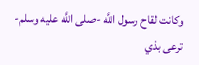وكانت لقاح رسول اللَّه -صلى اللَّه عليه وسلم- ترعى بذي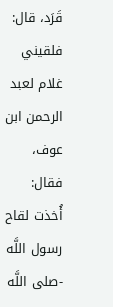قَرَد، قال: فلقيني غلام لعبد الرحمن ابن عوف، فقال: أُخذت لقاح رسول اللَّه -صلى اللَّه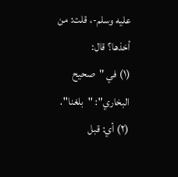عليه وسلم-، قلت: من أخذها؟ قال:
(١) في "صحيح البخاري": "بلغنا".
(٢) أي: قبل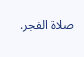صلاة الفجر.